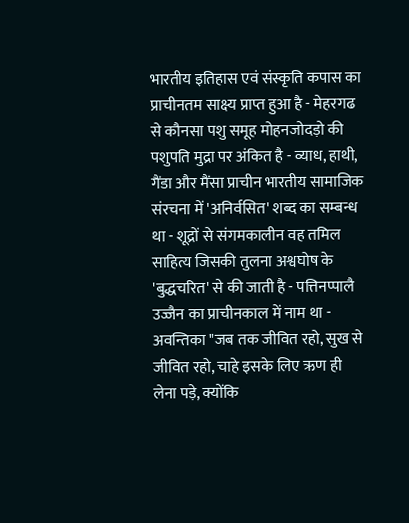भारतीय इतिहास एवं संस्कृति कपास का प्राचीनतम साक्ष्य प्राप्त हुआ है - मेहरगढ से कौनसा पशु समूह मोहनजोदड़ो की पशुपति मुद्रा पर अंकित है - व्याध, हाथी, गैंडा और मैंसा प्राचीन भारतीय सामाजिक संरचना में 'अनिर्वसित' शब्द का सम्बन्ध था - शूद्रों से संगमकालीन वह तमिल साहित्य जिसकी तुलना अश्वघोष के 'बुद्धचरित' से की जाती है - पत्तिनप्पालै उज्जैन का प्राचीनकाल में नाम था - अवन्तिका "जब तक जीवित रहो, सुख से जीवित रहो, चाहे इसके लिए ऋण ही लेना पड़े, क्योंकि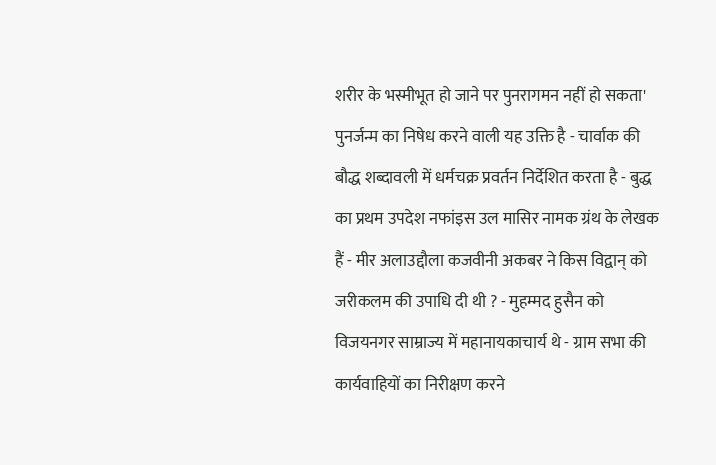शरीर के भस्मीभूत हो जाने पर पुनरागमन नहीं हो सकता' पुनर्जन्म का निषेध करने वाली यह उक्ति है - चार्वाक की बौद्ध शब्दावली में धर्मचक्र प्रवर्तन निर्देशित करता है - बुद्ध का प्रथम उपदेश नफांइस उल मासिर नामक ग्रंथ के लेखक हैं - मीर अलाउद्दौला कजवीनी अकबर ने किस विद्वान् को जरीकलम की उपाधि दी थी ? - मुहम्मद हुसैन को विजयनगर साम्राज्य में महानायकाचार्य थे - ग्राम सभा की कार्यवाहियों का निरीक्षण करने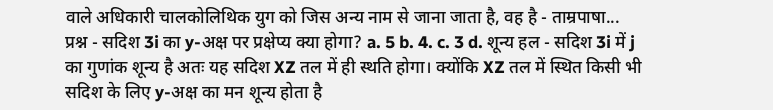वाले अधिकारी चालकोलिथिक युग को जिस अन्य नाम से जाना जाता है, वह है - ताम्रपाषा...
प्रश्न - सदिश 3i का y-अक्ष पर प्रक्षेप्य क्या होगा? a. 5 b. 4. c. 3 d. शून्य हल - सदिश 3i में j का गुणांक शून्य है अतः यह सदिश XZ तल में ही स्थति होगा। क्योंकि XZ तल में स्थित किसी भी सदिश के लिए y-अक्ष का मन शून्य होता है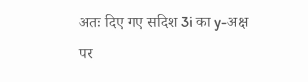अतः दिए गए सदिश 3i का y-अक्ष पर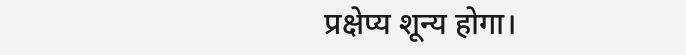प्रक्षेप्य शून्य होगा।